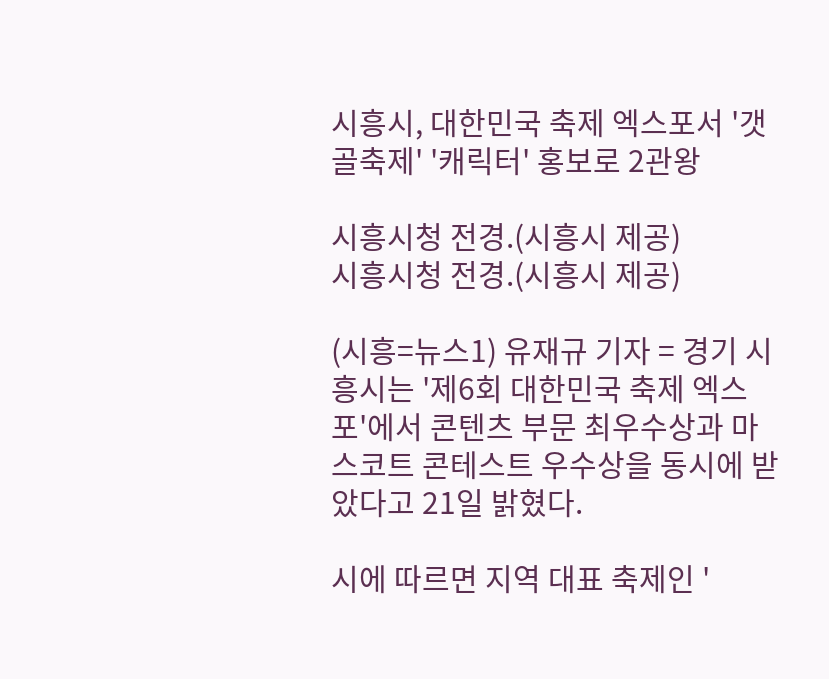시흥시, 대한민국 축제 엑스포서 '갯골축제' '캐릭터' 홍보로 2관왕

시흥시청 전경.(시흥시 제공)
시흥시청 전경.(시흥시 제공)

(시흥=뉴스1) 유재규 기자 = 경기 시흥시는 '제6회 대한민국 축제 엑스포'에서 콘텐츠 부문 최우수상과 마스코트 콘테스트 우수상을 동시에 받았다고 21일 밝혔다.

시에 따르면 지역 대표 축제인 '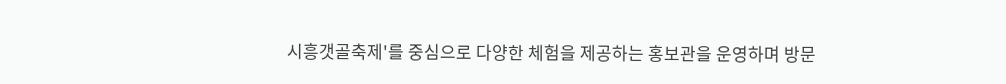시흥갯골축제'를 중심으로 다양한 체험을 제공하는 홍보관을 운영하며 방문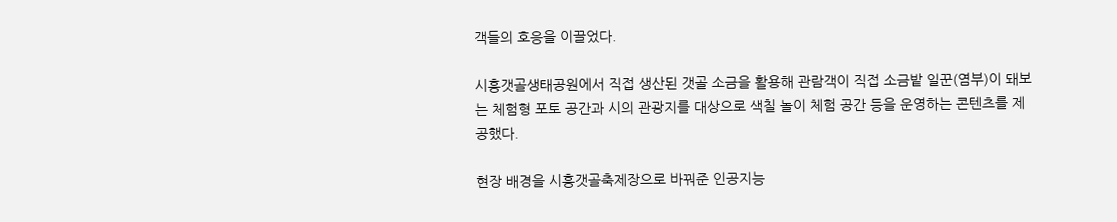객들의 호응을 이끌었다.

시흥갯골생태공원에서 직접 생산된 갯골 소금을 활용해 관람객이 직접 소금밭 일꾼(염부)이 돼보는 체험형 포토 공간과 시의 관광지를 대상으로 색칠 놀이 체험 공간 등을 운영하는 콘텐츠를 제공했다.

현장 배경을 시흥갯골축제장으로 바꿔준 인공지능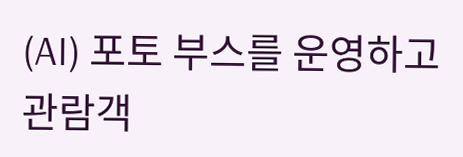(AI) 포토 부스를 운영하고 관람객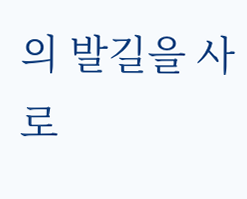의 발길을 사로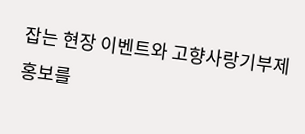잡는 현장 이벤트와 고향사랑기부제 홍보를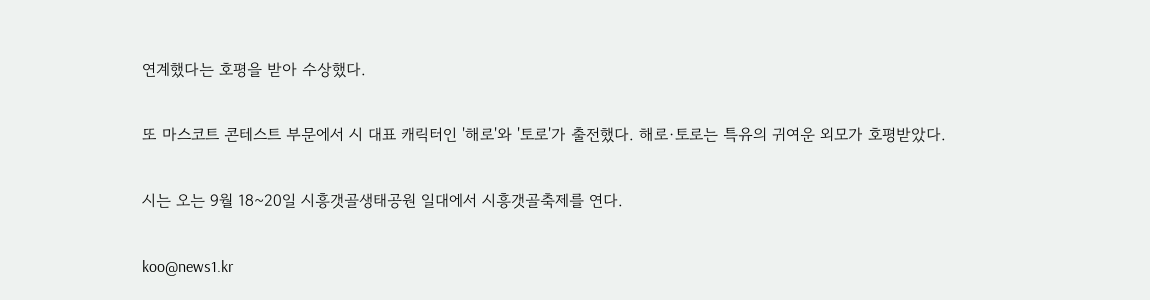연계했다는 호평을 받아 수상했다.

또 마스코트 콘테스트 부문에서 시 대표 캐릭터인 '해로'와 '토로'가 출전했다. 해로·토로는 특유의 귀여운 외모가 호평받았다.

시는 오는 9월 18~20일 시흥갯골생태공원 일대에서 시흥갯골축제를 연다.

koo@news1.kr